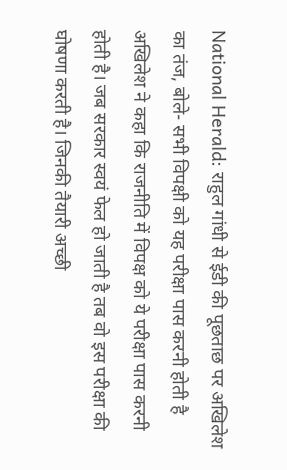National Herald: राहुल गांधी से ईडी की पूछताछ पर अखिलेश का तंज, बोले- सभी विपक्षी को यह परीक्षा पास करनी होती है
अखिलेश ने कहा कि राजनीति में विपक्ष को ये परीक्षा पास करनी होती है। जब सरकार स्वयं फेल हो जाती है तब वो इस परीक्षा की घोषणा करती है। जिनकी तैयारी अच्छी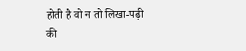होती है वो न तो लिखा-पढ़ी की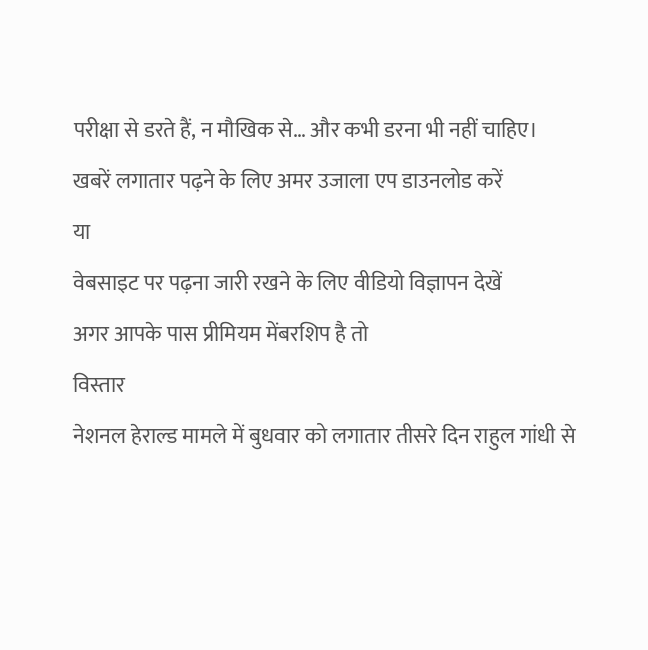परीक्षा से डरते हैं, न मौखिक से… और कभी डरना भी नहीं चाहिए।
खबरें लगातार पढ़ने के लिए अमर उजाला एप डाउनलोड करें
या
वेबसाइट पर पढ़ना जारी रखने के लिए वीडियो विज्ञापन देखें
अगर आपके पास प्रीमियम मेंबरशिप है तो
विस्तार
नेशनल हेराल्ड मामले में बुधवार को लगातार तीसरे दिन राहुल गांधी से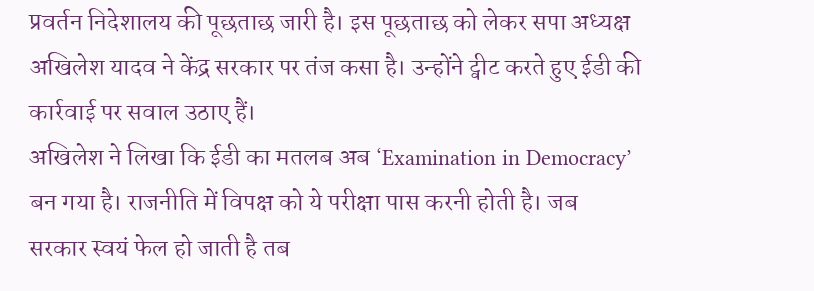प्रवर्तन निदेशालय की पूछताछ जारी है। इस पूछताछ को लेकर सपा अध्यक्ष अखिलेश यादव ने केंद्र सरकार पर तंज कसा है। उन्होंने ट्वीट करते हुए ईडी की कार्रवाई पर सवाल उठाए हैं।
अखिलेश ने लिखा कि ईडी का मतलब अब ‘Examination in Democracy’ बन गया है। राजनीति में विपक्ष को ये परीक्षा पास करनी होती है। जब सरकार स्वयं फेल हो जाती है तब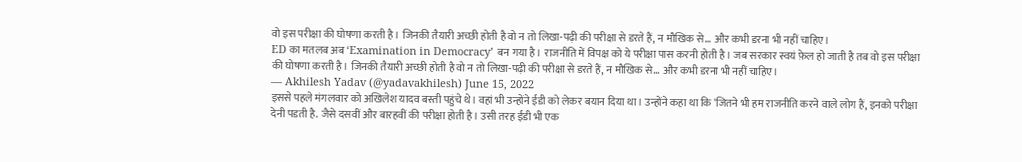वो इस परीक्षा की घोषणा करती है। जिनकी तैयारी अच्छी होती है वो न तो लिखा-पढ़ी की परीक्षा से डरते हैं, न मौखिक से… और कभी डरना भी नहीं चाहिए।
ED का मतलब अब ‘Examination in Democracy’ बन गया है। राजनीति में विपक्ष को ये परीक्षा पास करनी होती है। जब सरकार स्वयं फ़ेल हो जाती है तब वो इस परीक्षा की घोषणा करती है। जिनकी तैयारी अच्छी होती है वो न तो लिखा-पढ़ी की परीक्षा से डरते हैं, न मौखिक से… और कभी डरना भी नहीं चाहिए।
— Akhilesh Yadav (@yadavakhilesh) June 15, 2022
इससे पहले मंगलवार को अखिलेश यादव बस्ती पहुंचे थे। वहां भी उन्होंने ईडी को लेकर बयान दिया था। उन्होंने कहा था कि 'जितने भी हम राजनीति करने वाले लोग हैं, इनको परीक्षा देनी पडती है. जैसे दसवीं और बारहवीं की परीक्षा होती है। उसी तरह ईडी भी एक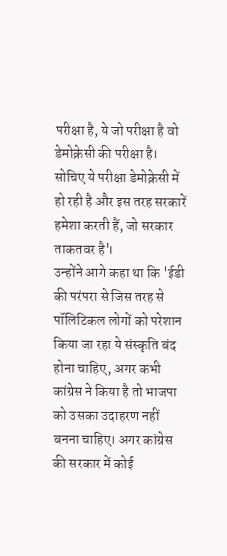परीक्षा है, ये जो परीक्षा है वो डेमोक्रेसी की परीक्षा है। सोचिए ये परीक्षा डेमोक्रेसी में हो रही है और इस तरह सरकारें हमेशा करती हैं, जो सरकार ताकतवर है'।
उन्होंने आगे कहा था कि 'ईडी की परंपरा से जिस तरह से पॉलिटिकल लोगों को परेशान किया जा रहा ये संस्कृति बंद होना चाहिए, अगर कभी कांग्रेस ने किया है तो भाजपा को उसका उदाहरण नहीं बनना चाहिए। अगर कांग्रेस की सरकार में कोई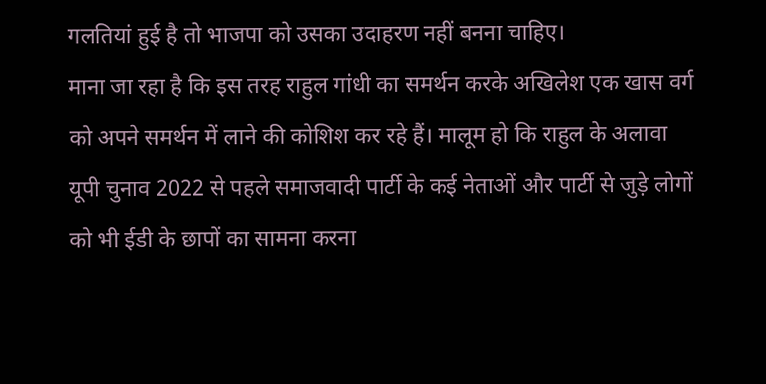गलतियां हुई है तो भाजपा को उसका उदाहरण नहीं बनना चाहिए।
माना जा रहा है कि इस तरह राहुल गांधी का समर्थन करके अखिलेश एक खास वर्ग को अपने समर्थन में लाने की कोशिश कर रहे हैं। मालूम हो कि राहुल के अलावा यूपी चुनाव 2022 से पहले समाजवादी पार्टी के कई नेताओं और पार्टी से जुड़े लोगों को भी ईडी के छापों का सामना करना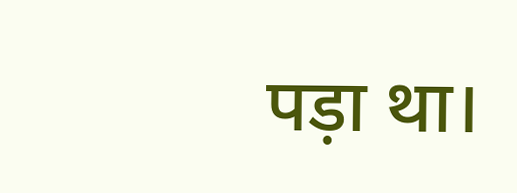पड़ा था।